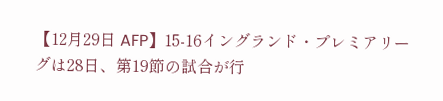【12月29日 AFP】15-16イングランド・プレミアリーグは28日、第19節の試合が行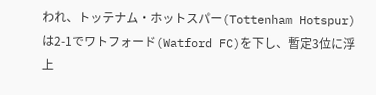われ、トッテナム・ホットスパー(Tottenham Hotspur)は2-1でワトフォード(Watford FC)を下し、暫定3位に浮上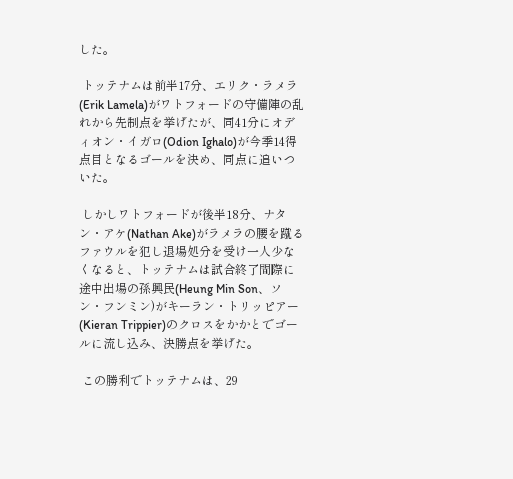した。

 トッテナムは前半17分、エリク・ラメラ(Erik Lamela)がワトフォードの守備陣の乱れから先制点を挙げたが、同41分にオディオン・イガロ(Odion Ighalo)が今季14得点目となるゴールを決め、同点に追いついた。

 しかしワトフォードが後半18分、ナタン・アケ(Nathan Ake)がラメラの腰を蹴るファウルを犯し退場処分を受け一人少なくなると、トッテナムは試合終了間際に途中出場の孫興民(Heung Min Son、ソン・フンミン)がキーラン・トリッピアー(Kieran Trippier)のクロスをかかとでゴールに流し込み、決勝点を挙げた。

 この勝利でトッテナムは、29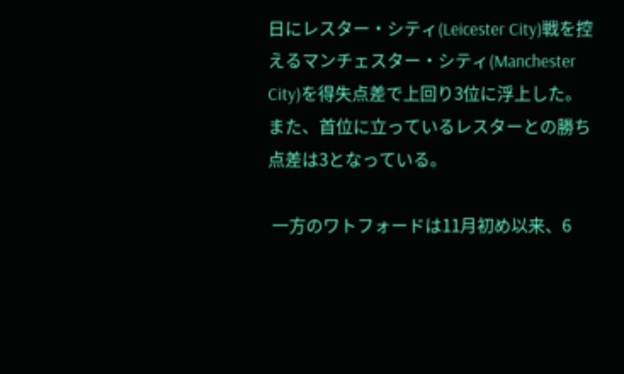日にレスター・シティ(Leicester City)戦を控えるマンチェスター・シティ(Manchester City)を得失点差で上回り3位に浮上した。また、首位に立っているレスターとの勝ち点差は3となっている。

 一方のワトフォードは11月初め以来、6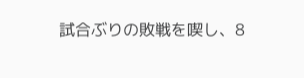試合ぶりの敗戦を喫し、8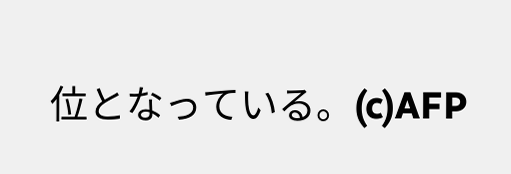位となっている。(c)AFP